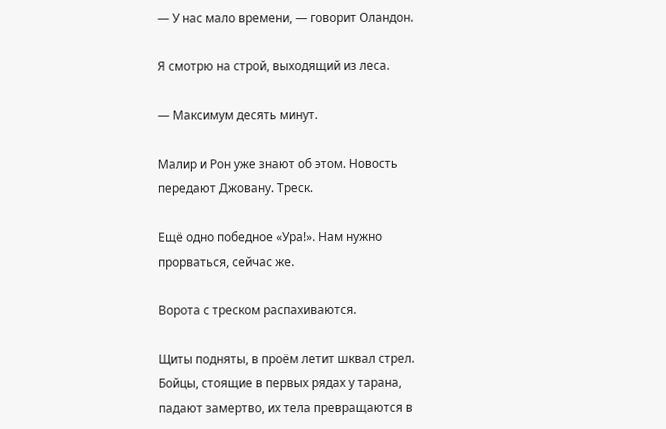— У нас мало времени, — говорит Оландон.

Я смотрю на строй, выходящий из леса.

— Максимум десять минут.

Малир и Рон уже знают об этом. Новость передают Джовану. Треск.

Ещё одно победное «Ура!». Нам нужно прорваться, сейчас же.

Ворота с треском распахиваются.

Щиты подняты, в проём летит шквал стрел. Бойцы, стоящие в первых рядах у тарана, падают замертво, их тела превращаются в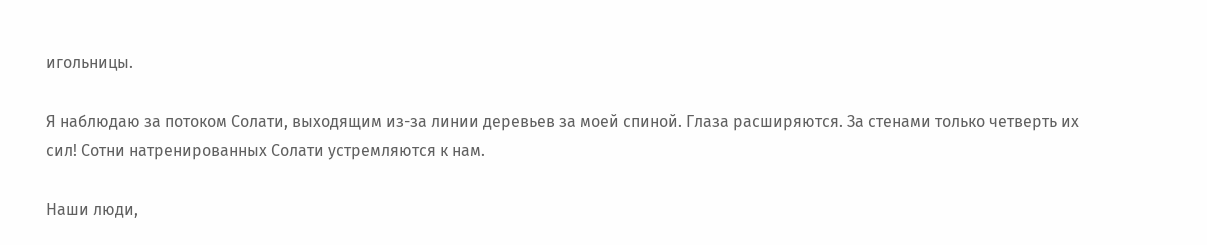игольницы.

Я наблюдаю за потоком Солати, выходящим из-за линии деревьев за моей спиной. Глаза расширяются. За стенами только четверть их сил! Сотни натренированных Солати устремляются к нам.

Наши люди,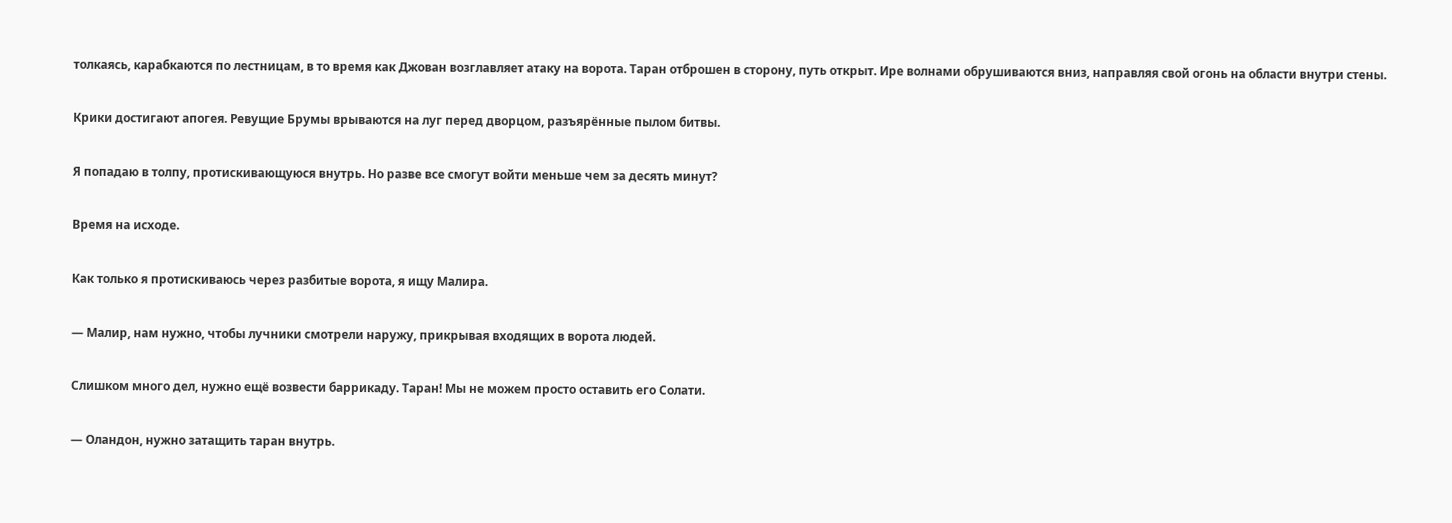толкаясь, карабкаются по лестницам, в то время как Джован возглавляет атаку на ворота. Таран отброшен в сторону, путь открыт. Ире волнами обрушиваются вниз, направляя свой огонь на области внутри стены.

Крики достигают апогея. Ревущие Брумы врываются на луг перед дворцом, разъярённые пылом битвы.

Я попадаю в толпу, протискивающуюся внутрь. Но разве все смогут войти меньше чем за десять минут?

Время на исходе.

Как только я протискиваюсь через разбитые ворота, я ищу Малира.

— Малир, нам нужно, чтобы лучники смотрели наружу, прикрывая входящих в ворота людей.

Слишком много дел, нужно ещё возвести баррикаду. Таран! Мы не можем просто оставить его Солати.

— Оландон, нужно затащить таран внутрь.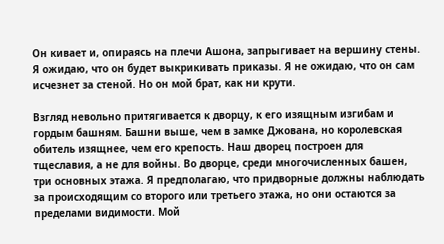Он кивает и, опираясь на плечи Ашона, запрыгивает на вершину стены. Я ожидаю, что он будет выкрикивать приказы. Я не ожидаю, что он сам исчезнет за стеной. Но он мой брат, как ни крути.

Взгляд невольно притягивается к дворцу, к его изящным изгибам и гордым башням. Башни выше, чем в замке Джована, но королевская обитель изящнее, чем его крепость. Наш дворец построен для тщеславия, а не для войны. Во дворце, среди многочисленных башен, три основных этажа. Я предполагаю, что придворные должны наблюдать за происходящим со второго или третьего этажа, но они остаются за пределами видимости. Мой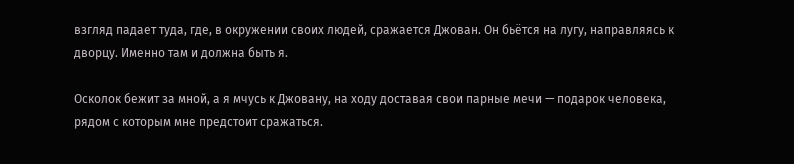взгляд падает туда, где, в окружении своих людей, сражается Джован. Он бьётся на лугу, направляясь к дворцу. Именно там и должна быть я.

Осколок бежит за мной, а я мчусь к Джовану, на ходу доставая свои парные мечи — подарок человека, рядом с которым мне предстоит сражаться.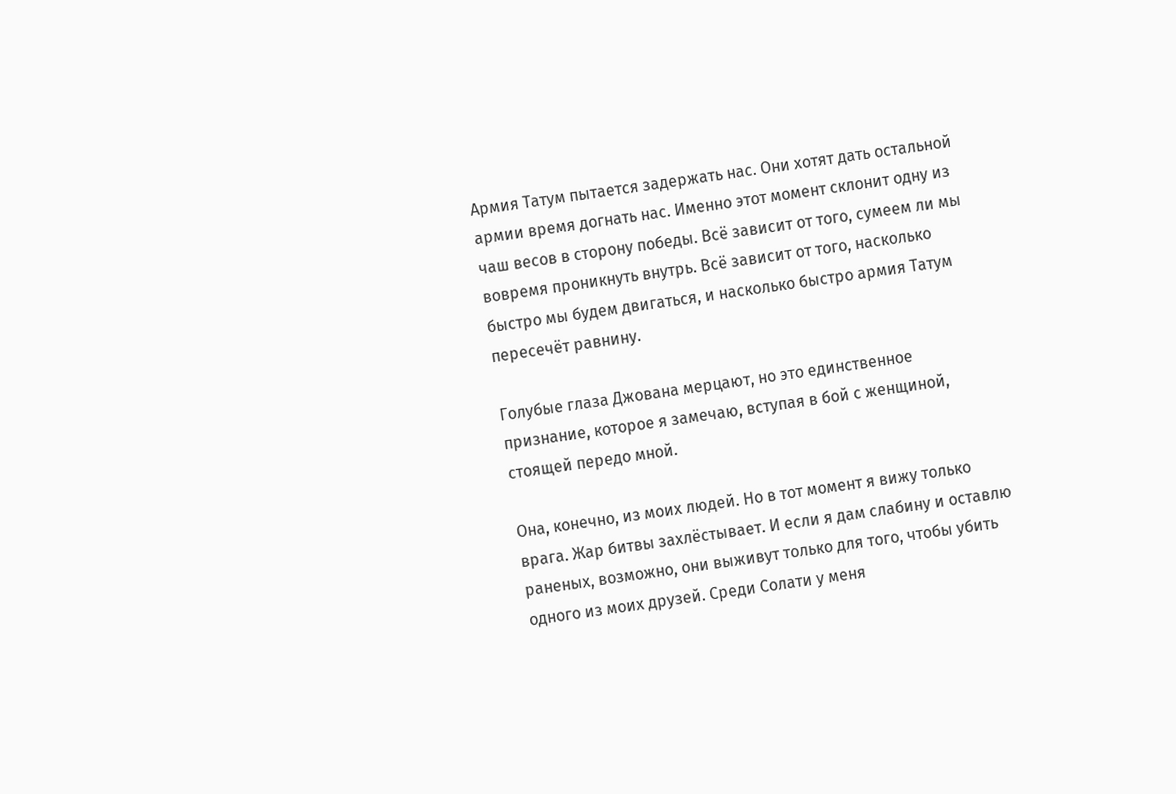Армия Татум пытается задержать нас. Они хотят дать остальной армии время догнать нас. Именно этот момент склонит одну из чаш весов в сторону победы. Всё зависит от того, сумеем ли мы вовремя проникнуть внутрь. Всё зависит от того, насколько быстро мы будем двигаться, и насколько быстро армия Татум пересечёт равнину.

Голубые глаза Джована мерцают, но это единственное признание, которое я замечаю, вступая в бой с женщиной, стоящей передо мной.

Она, конечно, из моих людей. Но в тот момент я вижу только врага. Жар битвы захлёстывает. И если я дам слабину и оставлю раненых, возможно, они выживут только для того, чтобы убить одного из моих друзей. Среди Солати у меня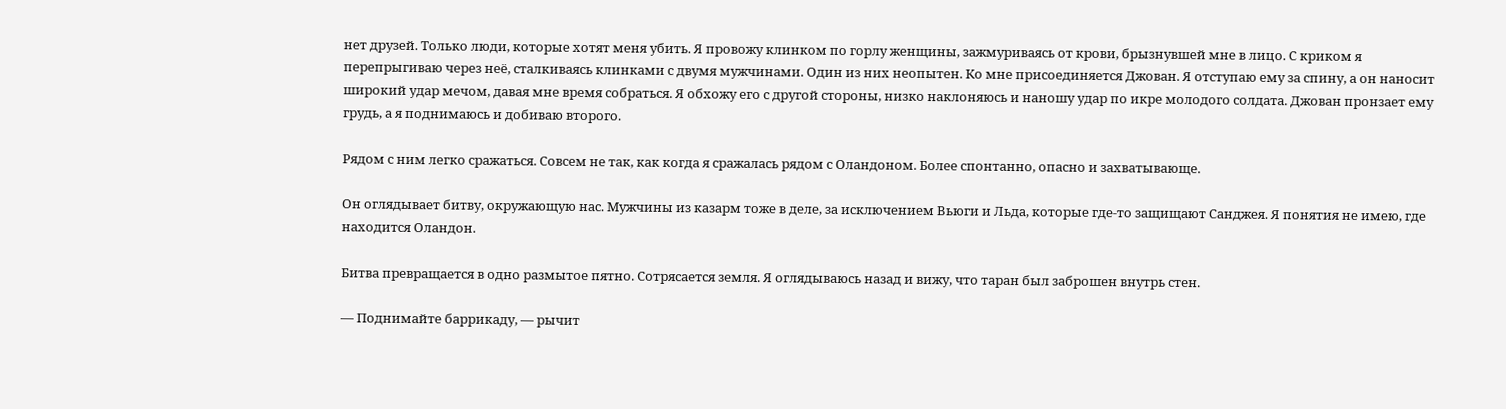нет друзей. Только люди, которые хотят меня убить. Я провожу клинком по горлу женщины, зажмуриваясь от крови, брызнувшей мне в лицо. С криком я перепрыгиваю через неё, сталкиваясь клинками с двумя мужчинами. Один из них неопытен. Ко мне присоединяется Джован. Я отступаю ему за спину, а он наносит широкий удар мечом, давая мне время собраться. Я обхожу его с другой стороны, низко наклоняюсь и наношу удар по икре молодого солдата. Джован пронзает ему грудь, а я поднимаюсь и добиваю второго.

Рядом с ним легко сражаться. Совсем не так, как когда я сражалась рядом с Оландоном. Более спонтанно, опасно и захватывающе.

Он оглядывает битву, окружающую нас. Мужчины из казарм тоже в деле, за исключением Вьюги и Льда, которые где-то защищают Санджея. Я понятия не имею, где находится Оландон.

Битва превращается в одно размытое пятно. Сотрясается земля. Я оглядываюсь назад и вижу, что таран был заброшен внутрь стен.

— Поднимайте баррикаду, — рычит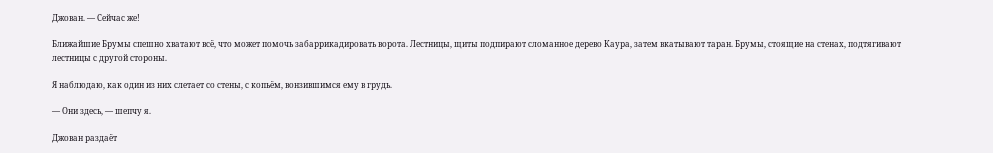Джован. — Сейчас же!

Ближайшие Брумы спешно хватают всё, что может помочь забаррикадировать ворота. Лестницы, щиты подпирают сломанное дерево Каура, затем вкатывают таран. Брумы, стоящие на стенах, подтягивают лестницы с другой стороны.

Я наблюдаю, как один из них слетает со стены, с копьём, вонзившимся ему в грудь.

— Они здесь, — шепчу я.

Джован раздаёт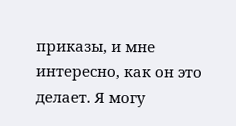приказы, и мне интересно, как он это делает. Я могу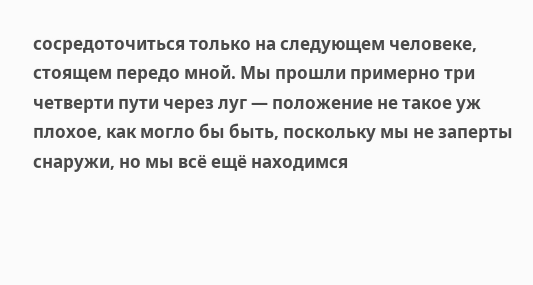сосредоточиться только на следующем человеке, стоящем передо мной. Мы прошли примерно три четверти пути через луг — положение не такое уж плохое, как могло бы быть, поскольку мы не заперты снаружи, но мы всё ещё находимся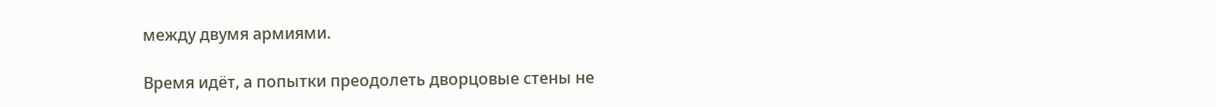между двумя армиями.

Время идёт, а попытки преодолеть дворцовые стены не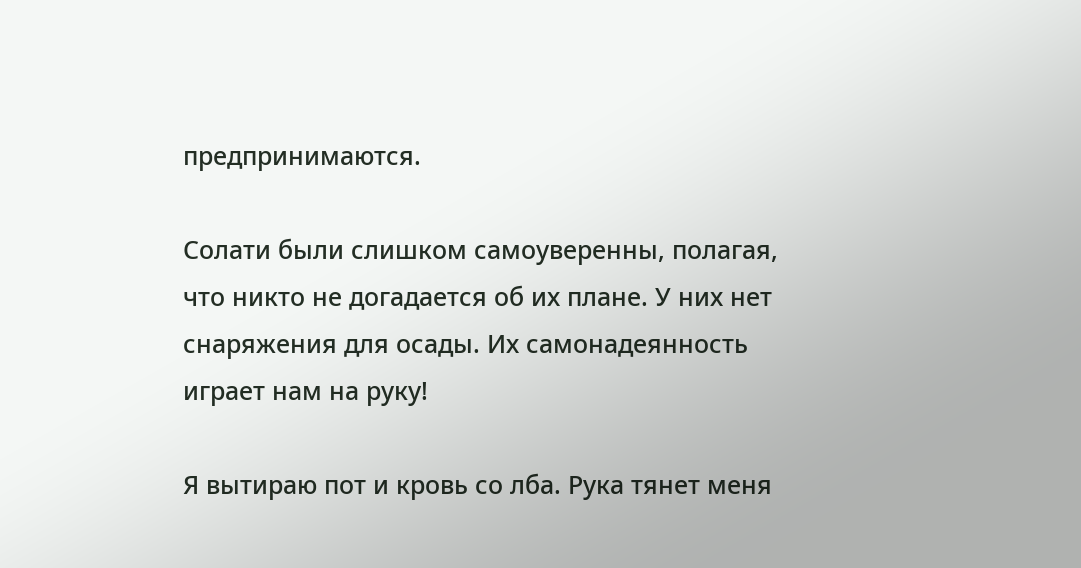предпринимаются.

Солати были слишком самоуверенны, полагая, что никто не догадается об их плане. У них нет снаряжения для осады. Их самонадеянность играет нам на руку!

Я вытираю пот и кровь со лба. Рука тянет меня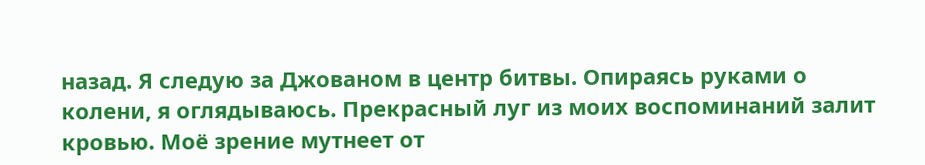назад. Я следую за Джованом в центр битвы. Опираясь руками о колени, я оглядываюсь. Прекрасный луг из моих воспоминаний залит кровью. Моё зрение мутнеет от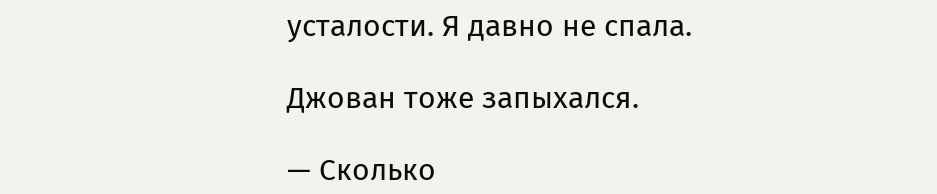усталости. Я давно не спала.

Джован тоже запыхался.

— Сколько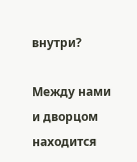внутри?

Между нами и дворцом находится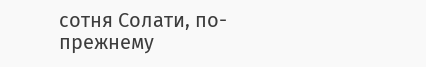сотня Солати, по-прежнему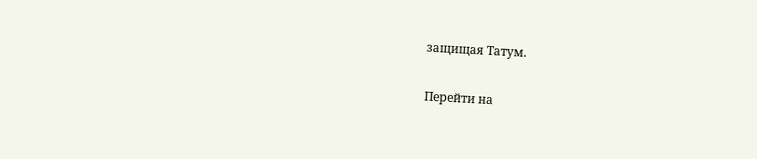защищая Татум.

Перейти на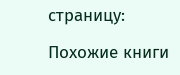страницу:

Похожие книги